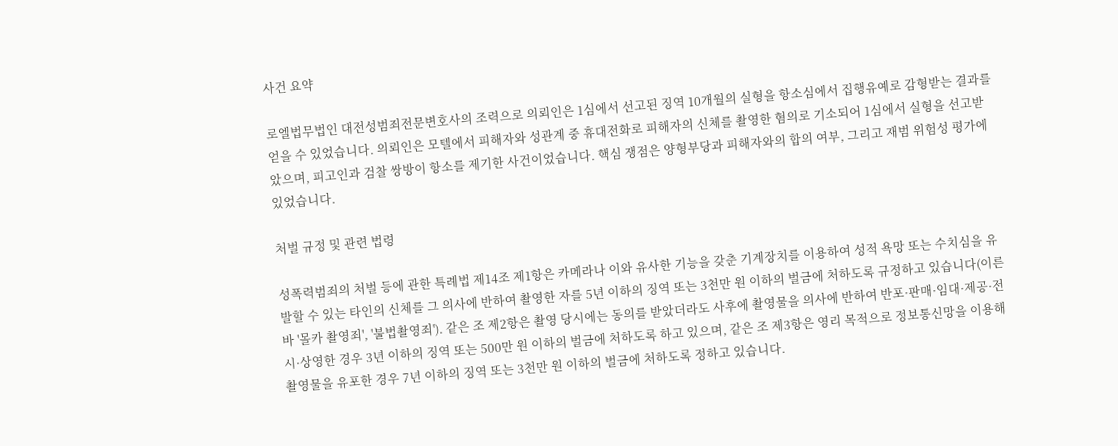사건 요약

로엘법무법인 대전성범죄전문변호사의 조력으로 의뢰인은 1심에서 선고된 징역 10개월의 실형을 항소심에서 집행유예로 감형받는 결과를 얻을 수 있었습니다. 의뢰인은 모텔에서 피해자와 성관계 중 휴대전화로 피해자의 신체를 촬영한 혐의로 기소되어 1심에서 실형을 선고받았으며, 피고인과 검찰 쌍방이 항소를 제기한 사건이었습니다. 핵심 쟁점은 양형부당과 피해자와의 합의 여부, 그리고 재범 위험성 평가에 있었습니다.

처벌 규정 및 관련 법령

성폭력범죄의 처벌 등에 관한 특례법 제14조 제1항은 카메라나 이와 유사한 기능을 갖춘 기계장치를 이용하여 성적 욕망 또는 수치심을 유발할 수 있는 타인의 신체를 그 의사에 반하여 촬영한 자를 5년 이하의 징역 또는 3천만 원 이하의 벌금에 처하도록 규정하고 있습니다(이른바 '몰카 촬영죄', '불법촬영죄'). 같은 조 제2항은 촬영 당시에는 동의를 받았더라도 사후에 촬영물을 의사에 반하여 반포·판매·임대·제공·전시·상영한 경우 3년 이하의 징역 또는 500만 원 이하의 벌금에 처하도록 하고 있으며, 같은 조 제3항은 영리 목적으로 정보통신망을 이용해 촬영물을 유포한 경우 7년 이하의 징역 또는 3천만 원 이하의 벌금에 처하도록 정하고 있습니다.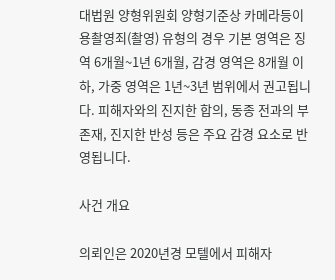대법원 양형위원회 양형기준상 카메라등이용촬영죄(촬영) 유형의 경우 기본 영역은 징역 6개월~1년 6개월, 감경 영역은 8개월 이하, 가중 영역은 1년~3년 범위에서 권고됩니다. 피해자와의 진지한 합의, 동종 전과의 부존재, 진지한 반성 등은 주요 감경 요소로 반영됩니다.

사건 개요

의뢰인은 2020년경 모텔에서 피해자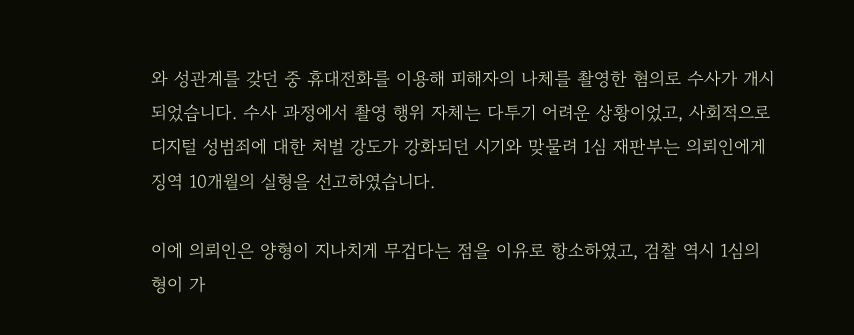와 성관계를 갖던 중 휴대전화를 이용해 피해자의 나체를 촬영한 혐의로 수사가 개시되었습니다. 수사 과정에서 촬영 행위 자체는 다투기 어려운 상황이었고, 사회적으로 디지털 성범죄에 대한 처벌 강도가 강화되던 시기와 맞물려 1심 재판부는 의뢰인에게 징역 10개월의 실형을 선고하였습니다.

이에 의뢰인은 양형이 지나치게 무겁다는 점을 이유로 항소하였고, 검찰 역시 1심의 형이 가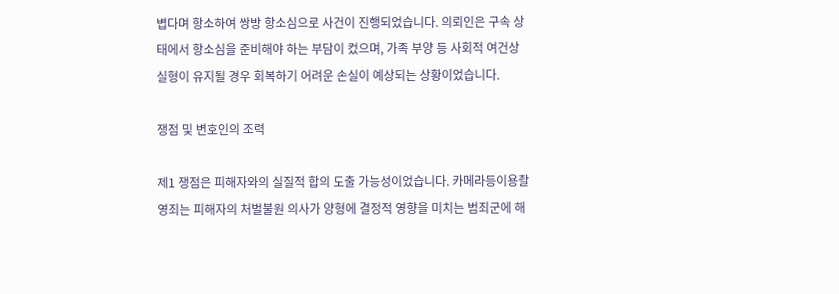볍다며 항소하여 쌍방 항소심으로 사건이 진행되었습니다. 의뢰인은 구속 상태에서 항소심을 준비해야 하는 부담이 컸으며, 가족 부양 등 사회적 여건상 실형이 유지될 경우 회복하기 어려운 손실이 예상되는 상황이었습니다.

쟁점 및 변호인의 조력

제1 쟁점은 피해자와의 실질적 합의 도출 가능성이었습니다. 카메라등이용촬영죄는 피해자의 처벌불원 의사가 양형에 결정적 영향을 미치는 범죄군에 해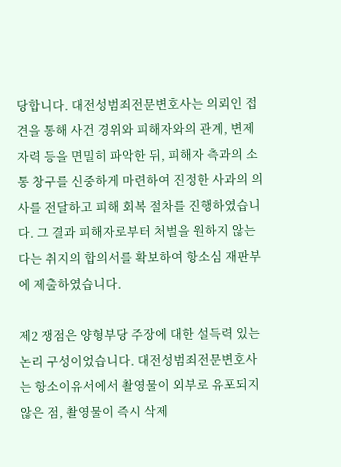당합니다. 대전성범죄전문변호사는 의뢰인 접견을 통해 사건 경위와 피해자와의 관계, 변제 자력 등을 면밀히 파악한 뒤, 피해자 측과의 소통 창구를 신중하게 마련하여 진정한 사과의 의사를 전달하고 피해 회복 절차를 진행하였습니다. 그 결과 피해자로부터 처벌을 원하지 않는다는 취지의 합의서를 확보하여 항소심 재판부에 제출하였습니다.

제2 쟁점은 양형부당 주장에 대한 설득력 있는 논리 구성이었습니다. 대전성범죄전문변호사는 항소이유서에서 촬영물이 외부로 유포되지 않은 점, 촬영물이 즉시 삭제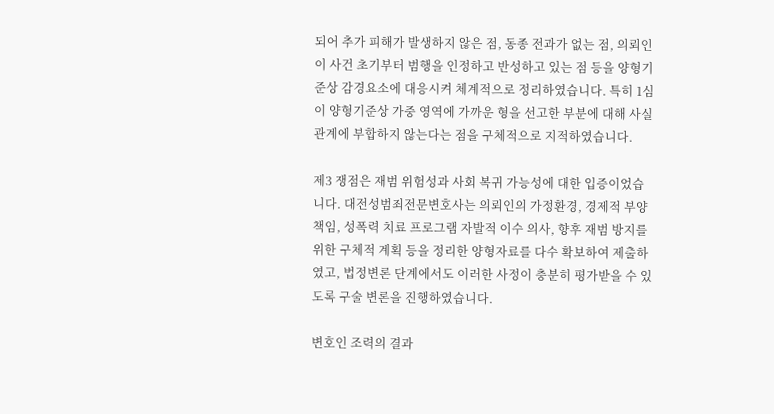되어 추가 피해가 발생하지 않은 점, 동종 전과가 없는 점, 의뢰인이 사건 초기부터 범행을 인정하고 반성하고 있는 점 등을 양형기준상 감경요소에 대응시켜 체계적으로 정리하였습니다. 특히 1심이 양형기준상 가중 영역에 가까운 형을 선고한 부분에 대해 사실관계에 부합하지 않는다는 점을 구체적으로 지적하였습니다.

제3 쟁점은 재범 위험성과 사회 복귀 가능성에 대한 입증이었습니다. 대전성범죄전문변호사는 의뢰인의 가정환경, 경제적 부양 책임, 성폭력 치료 프로그램 자발적 이수 의사, 향후 재범 방지를 위한 구체적 계획 등을 정리한 양형자료를 다수 확보하여 제출하였고, 법정변론 단계에서도 이러한 사정이 충분히 평가받을 수 있도록 구술 변론을 진행하였습니다.

변호인 조력의 결과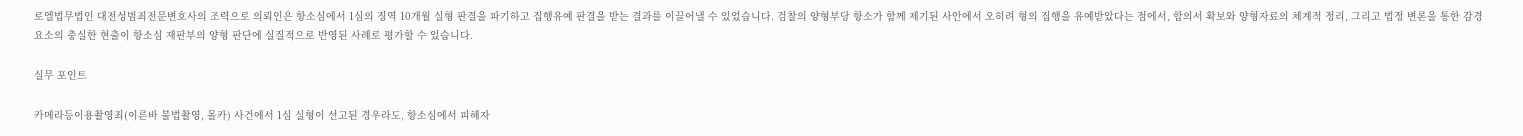로엘법무법인 대전성범죄전문변호사의 조력으로 의뢰인은 항소심에서 1심의 징역 10개월 실형 판결을 파기하고 집행유예 판결을 받는 결과를 이끌어낼 수 있었습니다. 검찰의 양형부당 항소가 함께 제기된 사안에서 오히려 형의 집행을 유예받았다는 점에서, 합의서 확보와 양형자료의 체계적 정리, 그리고 법정 변론을 통한 감경요소의 충실한 현출이 항소심 재판부의 양형 판단에 실질적으로 반영된 사례로 평가할 수 있습니다.

실무 포인트

카메라등이용촬영죄(이른바 불법촬영, 몰카) 사건에서 1심 실형이 선고된 경우라도, 항소심에서 피해자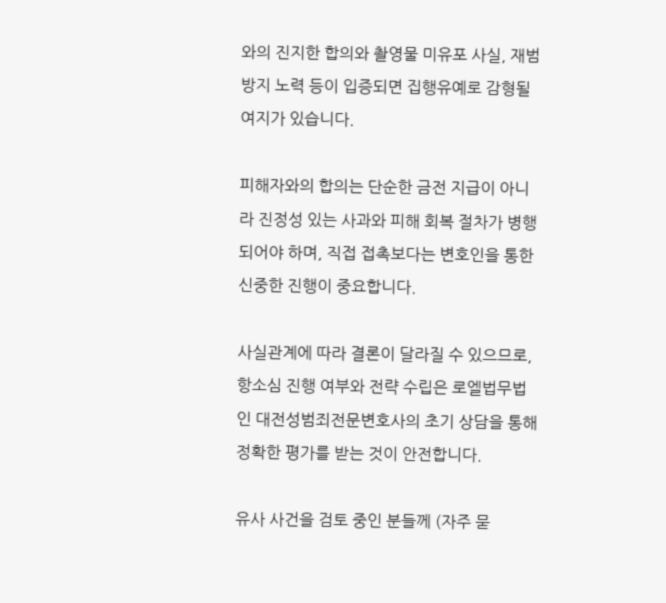와의 진지한 합의와 촬영물 미유포 사실, 재범 방지 노력 등이 입증되면 집행유예로 감형될 여지가 있습니다.

피해자와의 합의는 단순한 금전 지급이 아니라 진정성 있는 사과와 피해 회복 절차가 병행되어야 하며, 직접 접촉보다는 변호인을 통한 신중한 진행이 중요합니다.

사실관계에 따라 결론이 달라질 수 있으므로, 항소심 진행 여부와 전략 수립은 로엘법무법인 대전성범죄전문변호사의 초기 상담을 통해 정확한 평가를 받는 것이 안전합니다.

유사 사건을 검토 중인 분들께 (자주 묻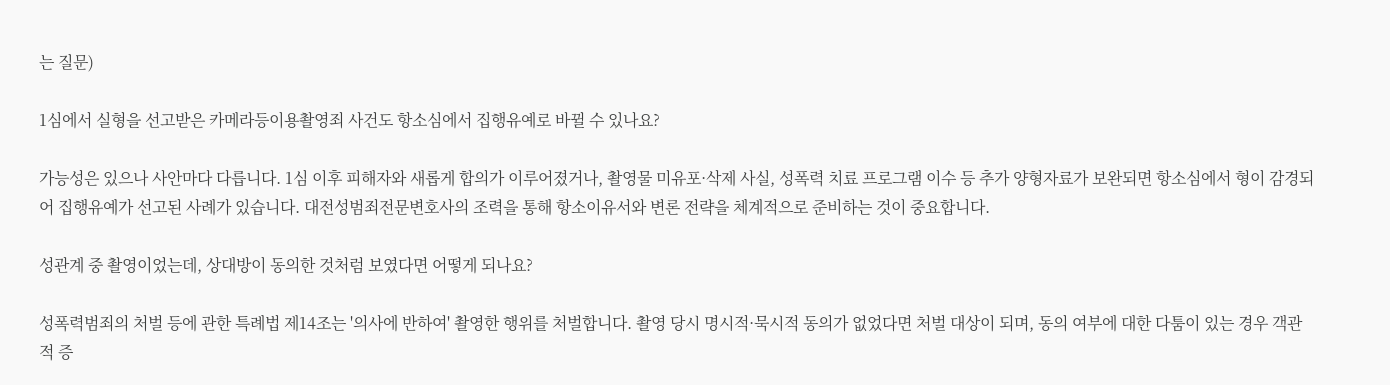는 질문)

1심에서 실형을 선고받은 카메라등이용촬영죄 사건도 항소심에서 집행유예로 바뀔 수 있나요?

가능성은 있으나 사안마다 다릅니다. 1심 이후 피해자와 새롭게 합의가 이루어졌거나, 촬영물 미유포·삭제 사실, 성폭력 치료 프로그램 이수 등 추가 양형자료가 보완되면 항소심에서 형이 감경되어 집행유예가 선고된 사례가 있습니다. 대전성범죄전문변호사의 조력을 통해 항소이유서와 변론 전략을 체계적으로 준비하는 것이 중요합니다.

성관계 중 촬영이었는데, 상대방이 동의한 것처럼 보였다면 어떻게 되나요?

성폭력범죄의 처벌 등에 관한 특례법 제14조는 '의사에 반하여' 촬영한 행위를 처벌합니다. 촬영 당시 명시적·묵시적 동의가 없었다면 처벌 대상이 되며, 동의 여부에 대한 다툼이 있는 경우 객관적 증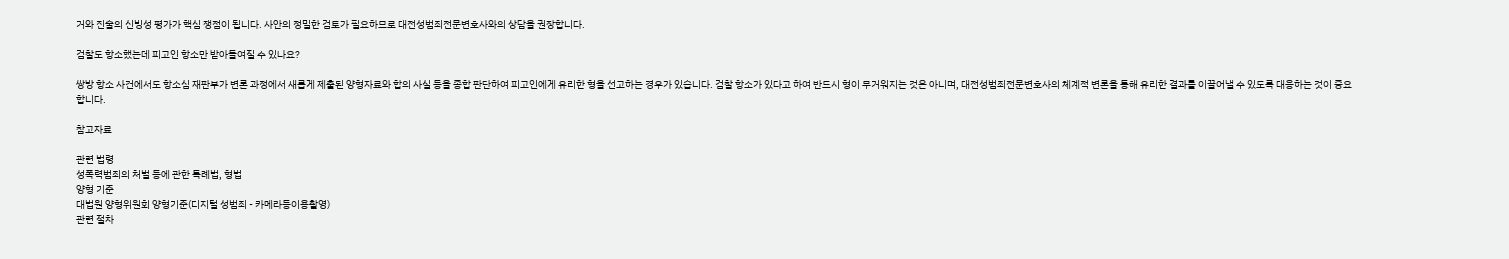거와 진술의 신빙성 평가가 핵심 쟁점이 됩니다. 사안의 정밀한 검토가 필요하므로 대전성범죄전문변호사와의 상담을 권장합니다.

검찰도 항소했는데 피고인 항소만 받아들여질 수 있나요?

쌍방 항소 사건에서도 항소심 재판부가 변론 과정에서 새롭게 제출된 양형자료와 합의 사실 등을 종합 판단하여 피고인에게 유리한 형을 선고하는 경우가 있습니다. 검찰 항소가 있다고 하여 반드시 형이 무거워지는 것은 아니며, 대전성범죄전문변호사의 체계적 변론을 통해 유리한 결과를 이끌어낼 수 있도록 대응하는 것이 중요합니다.

참고자료

관련 법령
성폭력범죄의 처벌 등에 관한 특례법, 형법
양형 기준
대법원 양형위원회 양형기준(디지털 성범죄 - 카메라등이용촬영)
관련 절차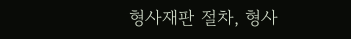형사재판 절차, 형사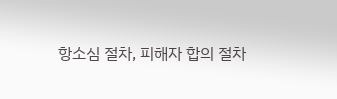항소심 절차, 피해자 합의 절차